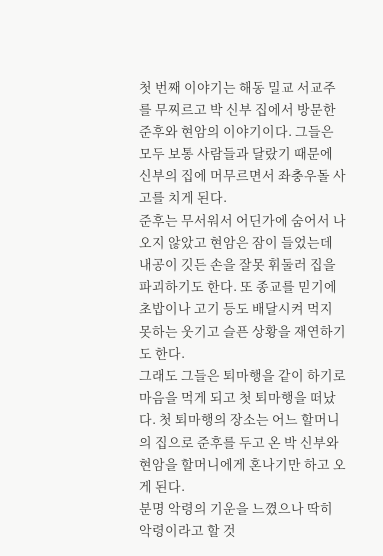첫 번째 이야기는 해동 밀교 서교주를 무찌르고 박 신부 집에서 방문한 준후와 현암의 이야기이다. 그들은 모두 보통 사람들과 달랐기 때문에 신부의 집에 머무르면서 좌충우돌 사고를 치게 된다.
준후는 무서워서 어딘가에 숨어서 나오지 않았고 현암은 잠이 들었는데 내공이 깃든 손을 잘못 휘둘러 집을 파괴하기도 한다. 또 종교를 믿기에 초밥이나 고기 등도 배달시켜 먹지 못하는 웃기고 슬픈 상황을 재연하기도 한다.
그래도 그들은 퇴마행을 같이 하기로 마음을 먹게 되고 첫 퇴마행을 떠났다. 첫 퇴마행의 장소는 어느 할머니의 집으로 준후를 두고 온 박 신부와 현암을 할머니에게 혼나기만 하고 오게 된다.
분명 악령의 기운을 느꼈으나 딱히 악령이라고 할 것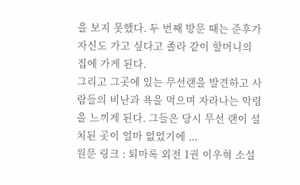을 보지 못했다. 두 번째 방문 때는 준후가 자신도 가고 싶다고 졸라 같이 할머니의 집에 가게 된다.
그리고 그곳에 있는 무선랜을 발견하고 사람들의 비난과 욕을 먹으며 자라나는 악령을 느끼게 된다. 그들은 당시 무선 랜이 설치된 곳이 얼마 없었기에 ...
원문 링크 : 퇴마록 외전 1권 이우혁 소설